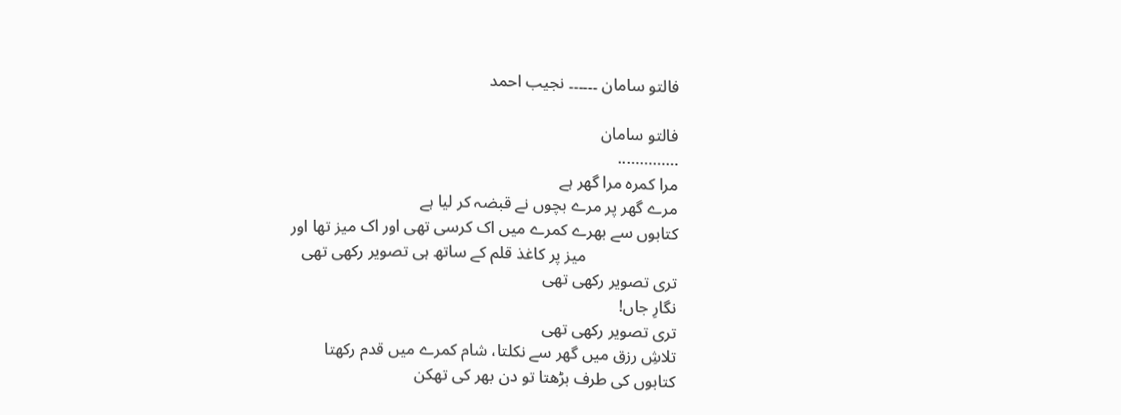فالتو سامان ۔۔۔۔۔۔ نجیب احمد

فالتو سامان
…………..
مرا کمرہ مرا گھر ہے
مرے گھر پر مرے بچوں نے قبضہ کر لیا ہے
کتابوں سے بھرے کمرے میں اک کرسی تھی اور اک میز تھا اور
                      میز پر کاغذ قلم کے ساتھ ہی تصویر رکھی تھی
تری تصویر رکھی تھی
نگارِ جاں!
تری تصویر رکھی تھی
تلاشِ رزق میں گھر سے نکلتا، شام کمرے میں قدم رکھتا
کتابوں کی طرف بڑھتا تو دن بھر کی تھکن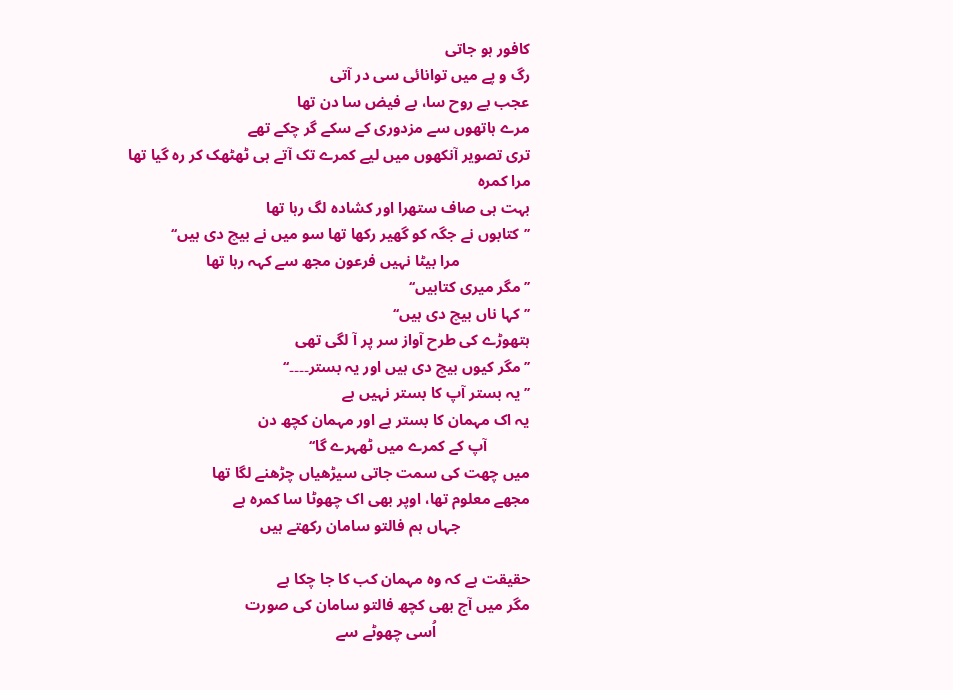کافور ہو جاتی
رگ و پے میں توانائی سی در آتی
عجب بے روح سا، بے فیض سا دن تھا
مرے ہاتھوں سے مزدوری کے سکے گر چکے تھے
تری تصویر آنکھوں میں لیے کمرے تک آتے ہی ٹھٹھک کر رہ گیا تھا
مرا کمرہ
بہت ہی صاف ستھرا اور کشادہ لگ رہا تھا
’’کتابوں نے جگہ کو گھیر رکھا تھا سو میں نے بیچ دی ہیں‘‘
                  مرا بیٹا نہیں فرعون مجھ سے کہہ رہا تھا
’’مگر میری کتابیں‘‘
’’کہا ناں بیچ دی ہیں‘‘
ہتھوڑے کی طرح آواز سر پر آ لگی تھی
’’مگر کیوں بیچ دی ہیں اور یہ بستر۔۔۔۔‘‘
’’یہ بستر آپ کا بستر نہیں ہے
یہ اک مہمان کا بستر ہے اور مہمان کچھ دن
           آپ کے کمرے میں ٹھہرے گا‘‘
میں چھت کی سمت جاتی سیڑھیاں چڑھنے لگا تھا
مجھے معلوم تھا، اوپر بھی اک چھوٹا سا کمرہ ہے
                  جہاں ہم فالتو سامان رکھتے ہیں

حقیقت ہے کہ وہ مہمان کب کا جا چکا ہے
مگر میں آج بھی کچھ فالتو سامان کی صورت
                        اُسی چھوٹے سے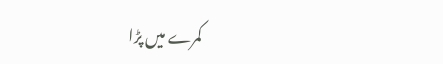کمرے میں پڑا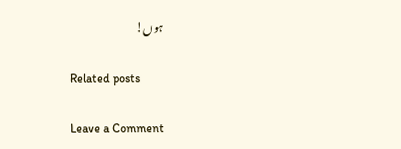ہوں!

Related posts

Leave a Comment